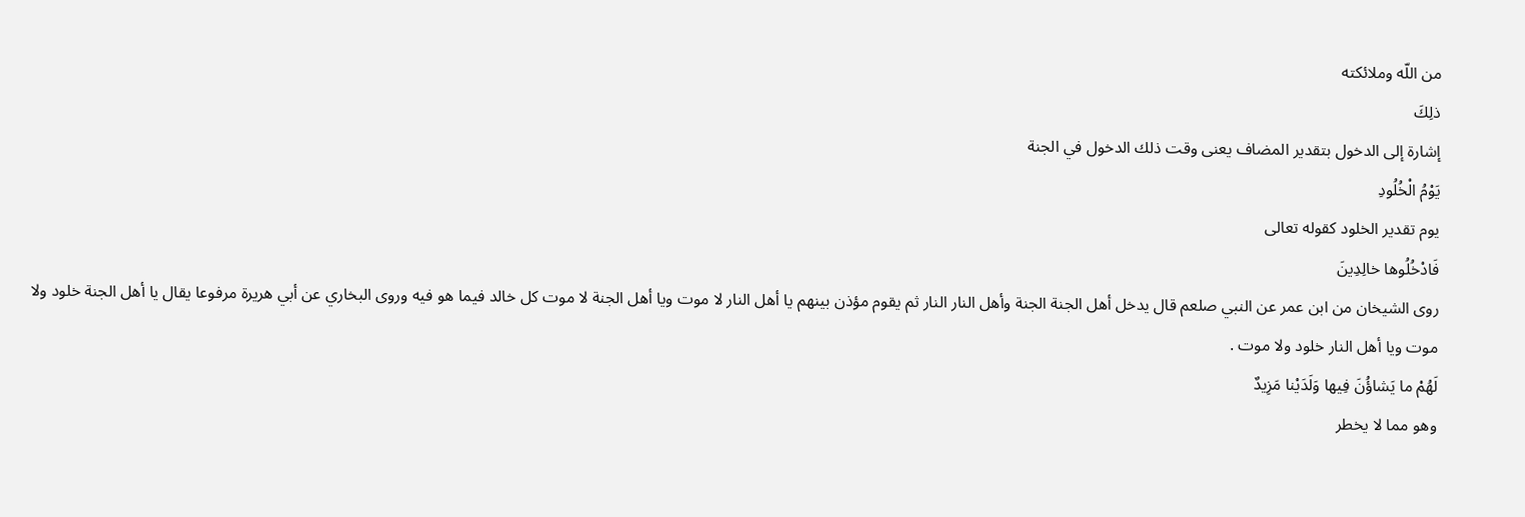من اللّه وملائكته
ذلِكَ
إشارة إلى الدخول بتقدير المضاف يعنى وقت ذلك الدخول في الجنة
يَوْمُ الْخُلُودِ
يوم تقدير الخلود كقوله تعالى
فَادْخُلُوها خالِدِينَ
روى الشيخان من ابن عمر عن النبي صلعم قال يدخل أهل الجنة الجنة وأهل النار النار ثم يقوم مؤذن بينهم يا أهل النار لا موت ويا أهل الجنة لا موت كل خالد فيما هو فيه وروى البخاري عن أبي هريرة مرفوعا يقال يا أهل الجنة خلود ولا موت ويا أهل النار خلود ولا موت .
لَهُمْ ما يَشاؤُنَ فِيها وَلَدَيْنا مَزِيدٌ
وهو مما لا يخطر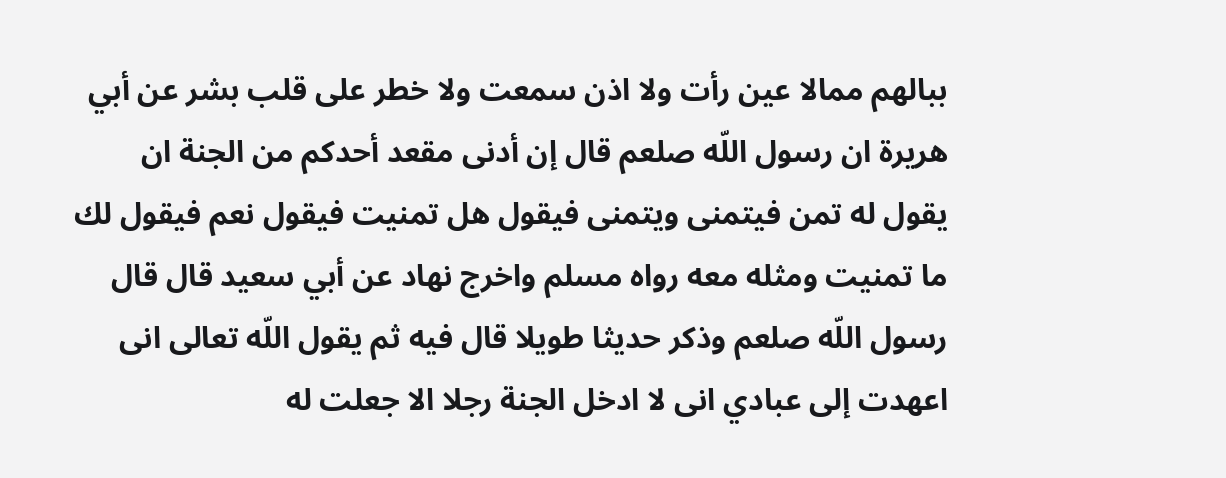ببالهم ممالا عين رأت ولا اذن سمعت ولا خطر على قلب بشر عن أبي هريرة ان رسول اللّه صلعم قال إن أدنى مقعد أحدكم من الجنة ان يقول له تمن فيتمنى ويتمنى فيقول هل تمنيت فيقول نعم فيقول لك ما تمنيت ومثله معه رواه مسلم واخرج نهاد عن أبي سعيد قال قال رسول اللّه صلعم وذكر حديثا طويلا قال فيه ثم يقول اللّه تعالى انى اعهدت إلى عبادي انى لا ادخل الجنة رجلا الا جعلت له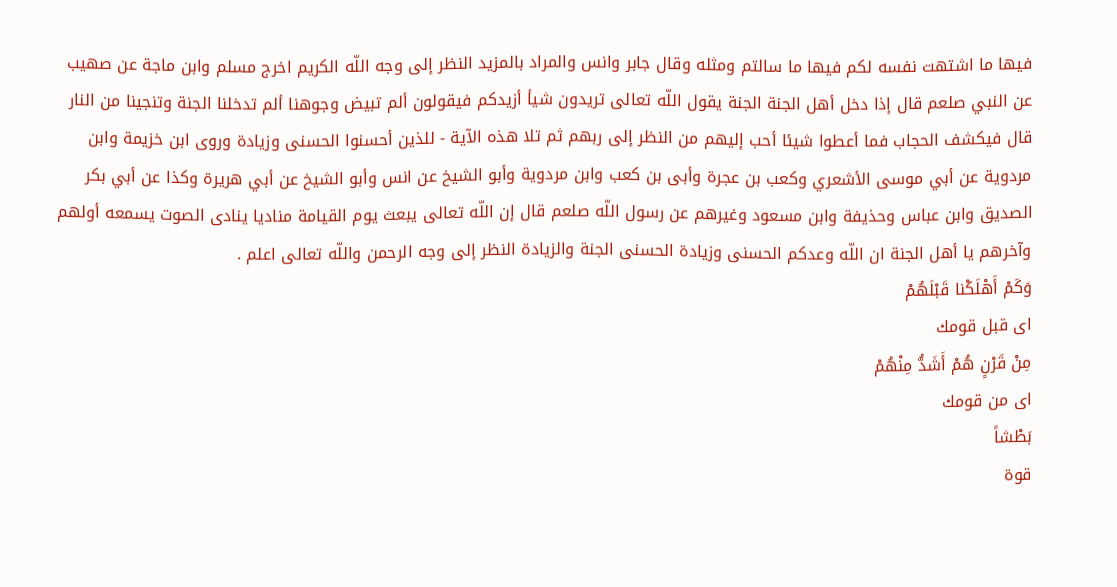فيها ما اشتهت نفسه لكم فيها ما سالتم ومثله وقال جابر وانس والمراد بالمزيد النظر إلى وجه اللّه الكريم اخرج مسلم وابن ماجة عن صهيب عن النبي صلعم قال إذا دخل أهل الجنة الجنة يقول اللّه تعالى تريدون شيأ أزيدكم فيقولون ألم تبيض وجوهنا ألم تدخلنا الجنة وتنجينا من النار قال فيكشف الحجاب فما أعطوا شيئا أحب إليهم من النظر إلى ربهم ثم تلا هذه الآية - للذين أحسنوا الحسنى وزيادة وروى ابن خزيمة وابن مردوية عن أبي موسى الأشعري وكعب بن عجرة وأبى بن كعب وابن مردوية وأبو الشيخ عن انس وأبو الشيخ عن أبي هريرة وكذا عن أبي بكر الصديق وابن عباس وحذيفة وابن مسعود وغيرهم عن رسول اللّه صلعم قال إن اللّه تعالى يبعث يوم القيامة مناديا ينادى الصوت يسمعه أولهم وآخرهم يا أهل الجنة ان اللّه وعدكم الحسنى وزيادة الحسنى الجنة والزيادة النظر إلى وجه الرحمن واللّه تعالى اعلم .
وَكَمْ أَهْلَكْنا قَبْلَهُمْ
اى قبل قومك
مِنْ قَرْنٍ هُمْ أَشَدُّ مِنْهُمْ
اى من قومك
بَطْشاً
قوة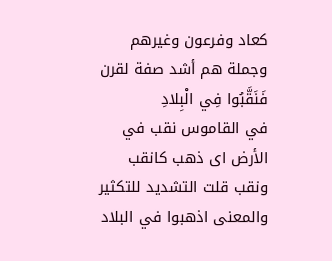كعاد وفرعون وغيرهم وجملة هم أشد صفة لقرن
فَنَقَّبُوا فِي الْبِلادِ
في القاموس نقب في الأرض اى ذهب كانقب ونقب قلت التشديد للتكثير والمعنى اذهبوا في البلاد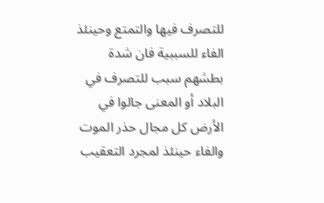للتصرف فيها والتمتع وحينئذ الفاء للسببية فان شدة بطشهم سبب للتصرف في البلاد أو المعنى جالوا في الأرض كل مجال حذر الموت والفاء حينئذ لمجرد التعقيب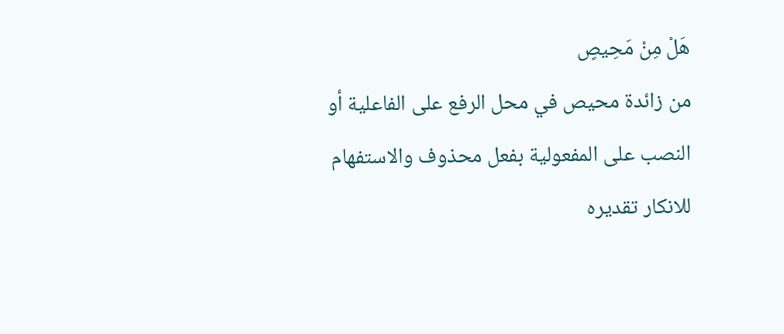هَلْ مِنْ مَحِيصٍ
من زائدة محيص في محل الرفع على الفاعلية أو النصب على المفعولية بفعل محذوف والاستفهام للانكار تقديره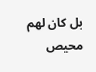بل كان لهم محيص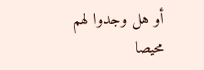أو هل وجدوا لهم محيصا